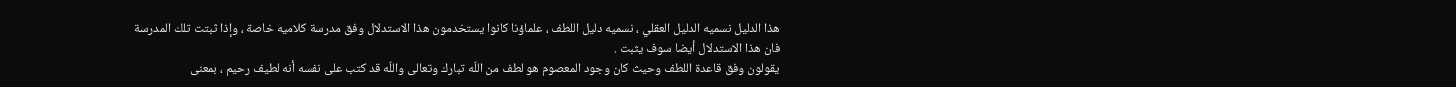هذا الدليل نسميه الدليل العقلي ، نسميه دليل اللطف ، علماؤنا كانوا يستخدمون هذا الاستدلال وفق مدرسة كلاميه خاصة ، وإذا ثبتت تلك المدرسة فان هذا الاستدلال أيضا سوف يثبت .
يقولون وفق قاعدة اللطف وحيث كان وجود المعصوم هو لطف من اللّه تبارك وتعالى واللّه قد كتب على نفسه أنه لطيف رحيم ، بمعنى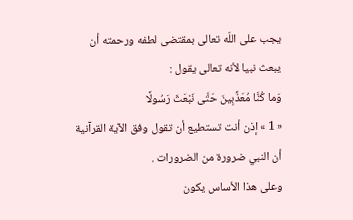يجب على اللّه تعالى بمقتضى لطفه ورحمته أن يبعث نبيا لأنه تعالى يقول :
وَما كُنَّا مُعَذِّبِينَ حَتَّى نَبْعَثَ رَسُولًا
« 1 » إذن أنت تستطيع أن تقول وفق الآية القرآنية أن النبي ضرورة من الضرورات .
وعلى هذا الأساس يكون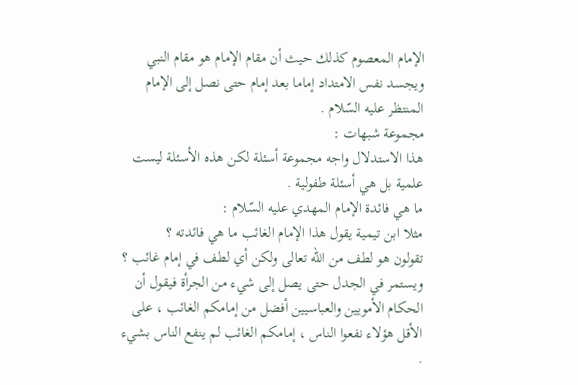الإمام المعصوم كذلك حيث أن مقام الإمام هو مقام النبي ويجسد نفس الامتداد إماما بعد إمام حتى نصل إلى الإمام المنتظر عليه السّلام .
مجموعة شبهات :
هذا الاستدلال واجه مجموعة أسئلة لكن هذه الأسئلة ليست علمية بل هي أسئلة طفولية .
ما هي فائدة الإمام المهدي عليه السّلام :
مثلا ابن تيمية يقول هذا الإمام الغائب ما هي فائدته ؟
تقولون هو لطف من اللّه تعالى ولكن أي لطف في إمام غائب ؟
ويستمر في الجدل حتى يصل إلى شيء من الجرأة فيقول أن الحكام الأمويين والعباسيين أفضل من إمامكم الغائب ، على الأقل هؤلاء نفعوا الناس ، إمامكم الغائب لم ينفع الناس بشيء .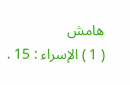هامش
( 1 ) الإسراء : 15 .